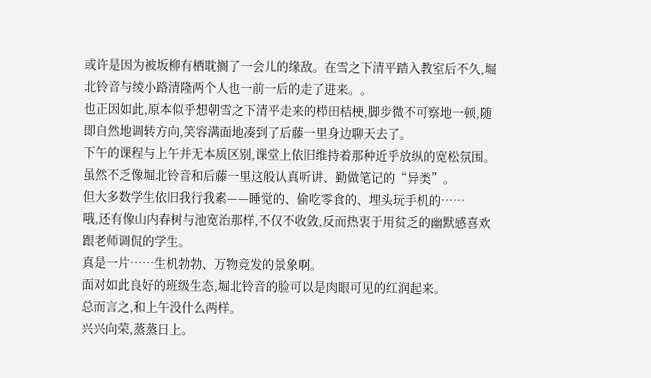或许是因为被坂柳有栖耽搁了一会儿的缘敌。在雪之下清平踏入教室后不久,堀北铃音与绫小路清隆两个人也一前一后的走了进来。。
也正因如此,原本似乎想朝雪之下清平走来的栉田桔梗,脚步微不可察地一顿,随即自然地调转方向,笑容满面地凑到了后藤一里身边聊天去了。
下午的课程与上午并无本质区别,课堂上依旧维持着那种近乎放纵的宽松氛围。
虽然不乏像堀北铃音和后藤一里这般认真听讲、勤做笔记的“异类”。
但大多数学生依旧我行我素——睡觉的、偷吃零食的、埋头玩手机的……
哦,还有像山内春树与池宽治那样,不仅不收敛,反而热衷于用贫乏的幽默感喜欢跟老师调侃的学生。
真是一片……生机勃勃、万物竞发的景象啊。
面对如此良好的班级生态,堀北铃音的脸可以是肉眼可见的红润起来。
总而言之,和上午没什么两样。
兴兴向荣,蒸蒸日上。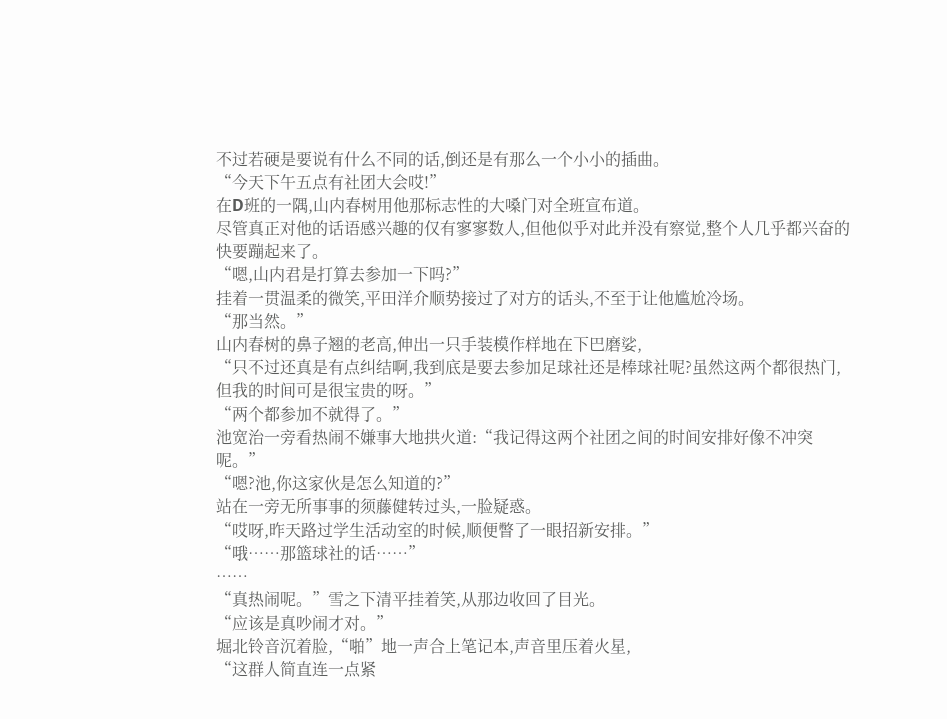不过若硬是要说有什么不同的话,倒还是有那么一个小小的插曲。
“今天下午五点有社团大会哎!”
在D班的一隅,山内春树用他那标志性的大嗓门对全班宣布道。
尽管真正对他的话语感兴趣的仅有寥寥数人,但他似乎对此并没有察觉,整个人几乎都兴奋的快要蹦起来了。
“嗯,山内君是打算去参加一下吗?”
挂着一贯温柔的微笑,平田洋介顺势接过了对方的话头,不至于让他尴尬冷场。
“那当然。”
山内春树的鼻子翘的老高,伸出一只手装模作样地在下巴磨娑,
“只不过还真是有点纠结啊,我到底是要去参加足球社还是棒球社呢?虽然这两个都很热门,但我的时间可是很宝贵的呀。”
“两个都参加不就得了。”
池宽治一旁看热闹不嫌事大地拱火道:“我记得这两个社团之间的时间安排好像不冲突呢。”
“嗯?池,你这家伙是怎么知道的?”
站在一旁无所事事的须藤健转过头,一脸疑惑。
“哎呀,昨天路过学生活动室的时候,顺便瞥了一眼招新安排。”
“哦……那篮球社的话……”
……
“真热闹呢。”雪之下清平挂着笑,从那边收回了目光。
“应该是真吵闹才对。”
堀北铃音沉着脸,“啪”地一声合上笔记本,声音里压着火星,
“这群人简直连一点紧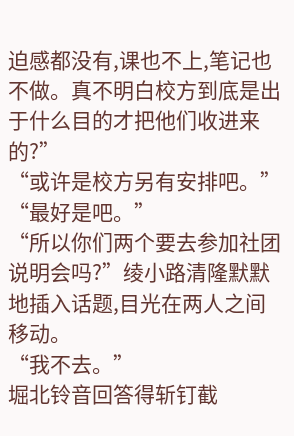迫感都没有,课也不上,笔记也不做。真不明白校方到底是出于什么目的才把他们收进来的?”
“或许是校方另有安排吧。”
“最好是吧。”
“所以你们两个要去参加社团说明会吗?”绫小路清隆默默地插入话题,目光在两人之间移动。
“我不去。”
堀北铃音回答得斩钉截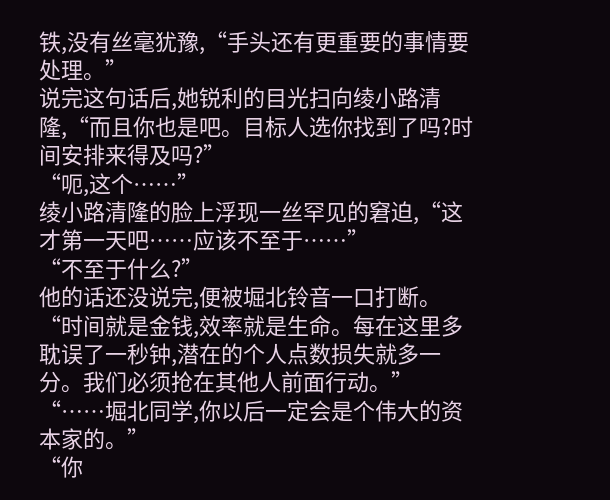铁,没有丝毫犹豫,“手头还有更重要的事情要处理。”
说完这句话后,她锐利的目光扫向绫小路清隆,“而且你也是吧。目标人选你找到了吗?时间安排来得及吗?”
“呃,这个……”
绫小路清隆的脸上浮现一丝罕见的窘迫,“这才第一天吧……应该不至于……”
“不至于什么?”
他的话还没说完,便被堀北铃音一口打断。
“时间就是金钱,效率就是生命。每在这里多耽误了一秒钟,潜在的个人点数损失就多一分。我们必须抢在其他人前面行动。”
“……堀北同学,你以后一定会是个伟大的资本家的。”
“你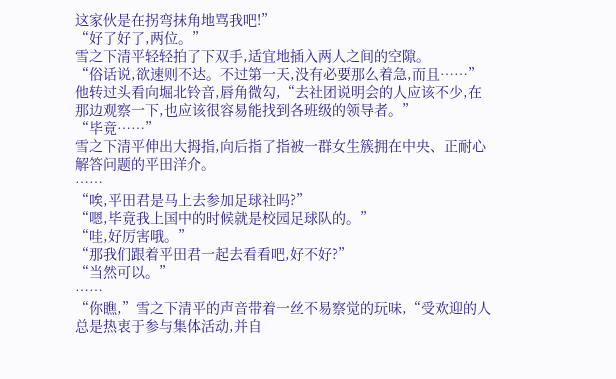这家伙是在拐弯抹角地骂我吧!”
“好了好了,两位。”
雪之下清平轻轻拍了下双手,适宜地插入两人之间的空隙。
“俗话说,欲速则不达。不过第一天,没有必要那么着急,而且……”
他转过头看向堀北铃音,唇角微勾,“去社团说明会的人应该不少,在那边观察一下,也应该很容易能找到各班级的领导者。”
“毕竟……”
雪之下清平伸出大拇指,向后指了指被一群女生簇拥在中央、正耐心解答问题的平田洋介。
……
“唉,平田君是马上去参加足球社吗?”
“嗯,毕竟我上国中的时候就是校园足球队的。”
“哇,好厉害哦。”
“那我们跟着平田君一起去看看吧,好不好?”
“当然可以。”
……
“你瞧,”雪之下清平的声音带着一丝不易察觉的玩味,“受欢迎的人总是热衷于参与集体活动,并自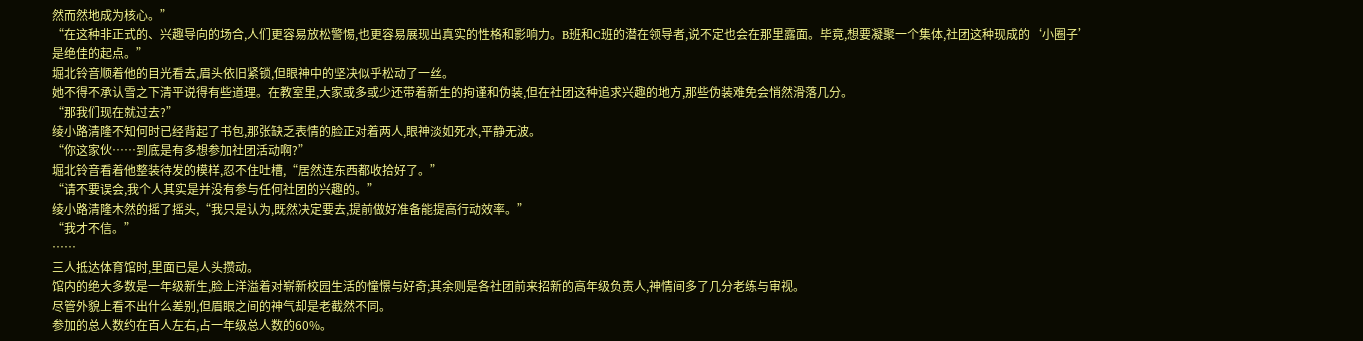然而然地成为核心。”
“在这种非正式的、兴趣导向的场合,人们更容易放松警惕,也更容易展现出真实的性格和影响力。B班和C班的潜在领导者,说不定也会在那里露面。毕竟,想要凝聚一个集体,社团这种现成的‘小圈子’是绝佳的起点。”
堀北铃音顺着他的目光看去,眉头依旧紧锁,但眼神中的坚决似乎松动了一丝。
她不得不承认雪之下清平说得有些道理。在教室里,大家或多或少还带着新生的拘谨和伪装,但在社团这种追求兴趣的地方,那些伪装难免会悄然滑落几分。
“那我们现在就过去?”
绫小路清隆不知何时已经背起了书包,那张缺乏表情的脸正对着两人,眼神淡如死水,平静无波。
“你这家伙……到底是有多想参加社团活动啊?”
堀北铃音看着他整装待发的模样,忍不住吐槽,“居然连东西都收拾好了。”
“请不要误会,我个人其实是并没有参与任何社团的兴趣的。”
绫小路清隆木然的摇了摇头,“我只是认为,既然决定要去,提前做好准备能提高行动效率。”
“我才不信。”
……
三人抵达体育馆时,里面已是人头攒动。
馆内的绝大多数是一年级新生,脸上洋溢着对崭新校园生活的憧憬与好奇;其余则是各社团前来招新的高年级负责人,神情间多了几分老练与审视。
尽管外貌上看不出什么差别,但眉眼之间的神气却是老截然不同。
参加的总人数约在百人左右,占一年级总人数的60%。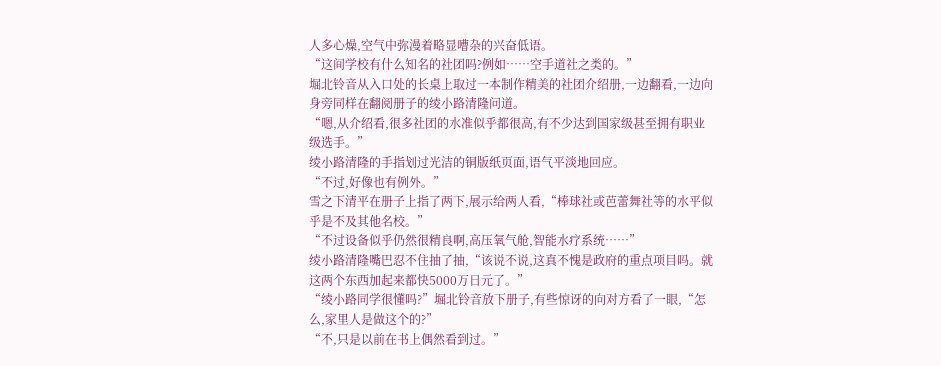人多心燥,空气中弥漫着略显嘈杂的兴奋低语。
“这间学校有什么知名的社团吗?例如……空手道社之类的。”
堀北铃音从入口处的长桌上取过一本制作精美的社团介绍册,一边翻看,一边向身旁同样在翻阅册子的绫小路清隆问道。
“嗯,从介绍看,很多社团的水准似乎都很高,有不少达到国家级甚至拥有职业级选手。”
绫小路清隆的手指划过光洁的铜版纸页面,语气平淡地回应。
“不过,好像也有例外。”
雪之下清平在册子上指了两下,展示给两人看,“棒球社或芭蕾舞社等的水平似乎是不及其他名校。”
“不过设备似乎仍然很精良啊,高压氧气舱,智能水疗系统……”
绫小路清隆嘴巴忍不住抽了抽,“该说不说,这真不愧是政府的重点项目吗。就这两个东西加起来都快5000万日元了。”
“绫小路同学很懂吗?”堀北铃音放下册子,有些惊讶的向对方看了一眼,“怎么,家里人是做这个的?”
“不,只是以前在书上偶然看到过。”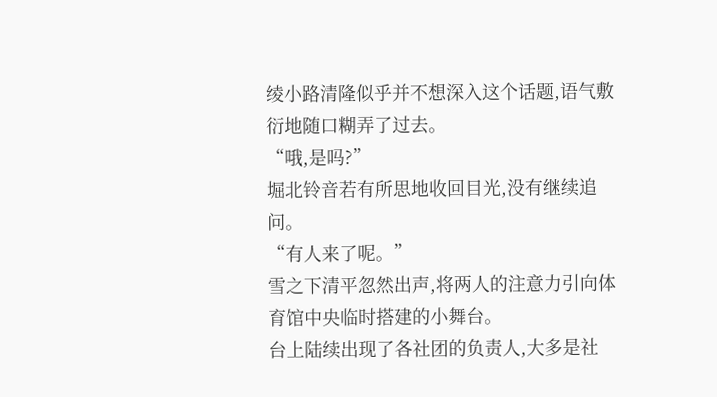绫小路清隆似乎并不想深入这个话题,语气敷衍地随口糊弄了过去。
“哦,是吗?”
堀北铃音若有所思地收回目光,没有继续追问。
“有人来了呢。”
雪之下清平忽然出声,将两人的注意力引向体育馆中央临时搭建的小舞台。
台上陆续出现了各社团的负责人,大多是社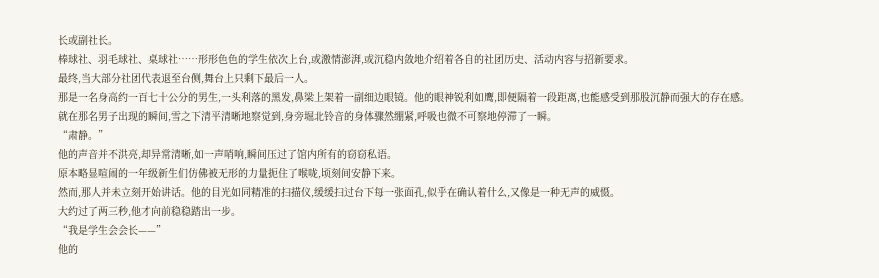长或副社长。
棒球社、羽毛球社、桌球社……形形色色的学生依次上台,或激情澎湃,或沉稳内敛地介绍着各自的社团历史、活动内容与招新要求。
最终,当大部分社团代表退至台侧,舞台上只剩下最后一人。
那是一名身高约一百七十公分的男生,一头利落的黑发,鼻梁上架着一副细边眼镜。他的眼神锐利如鹰,即便隔着一段距离,也能感受到那股沉静而强大的存在感。
就在那名男子出现的瞬间,雪之下清平清晰地察觉到,身旁堀北铃音的身体骤然绷紧,呼吸也微不可察地停滞了一瞬。
“肃静。”
他的声音并不洪亮,却异常清晰,如一声哨响,瞬间压过了馆内所有的窃窃私语。
原本略显喧闹的一年级新生们仿佛被无形的力量扼住了喉咙,顷刻间安静下来。
然而,那人并未立刻开始讲话。他的目光如同精准的扫描仪,缓缓扫过台下每一张面孔,似乎在确认着什么,又像是一种无声的威慑。
大约过了两三秒,他才向前稳稳踏出一步。
“我是学生会会长——”
他的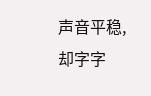声音平稳,却字字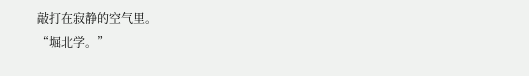敲打在寂静的空气里。
“堀北学。”